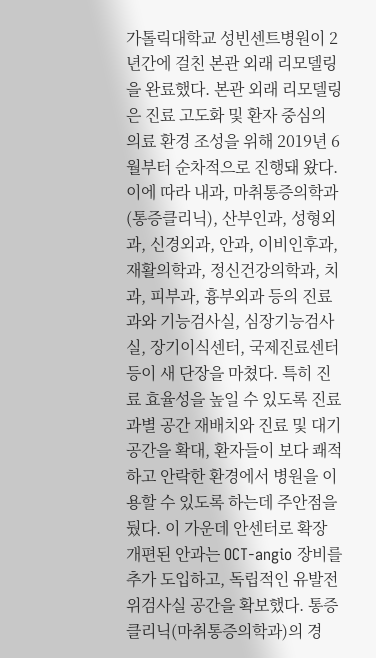가톨릭대학교 성빈센트병원이 2년간에 걸친 본관 외래 리모델링을 완료했다. 본관 외래 리모델링은 진료 고도화 및 환자 중심의 의료 환경 조성을 위해 2019년 6월부터 순차적으로 진행돼 왔다. 이에 따라 내과, 마취통증의학과(통증클리닉), 산부인과, 성형외과, 신경외과, 안과, 이비인후과, 재활의학과, 정신건강의학과, 치과, 피부과, 흉부외과 등의 진료과와 기능검사실, 심장기능검사실, 장기이식센터, 국제진료센터 등이 새 단장을 마쳤다. 특히 진료 효율성을 높일 수 있도록 진료과별 공간 재배치와 진료 및 대기 공간을 확대, 환자들이 보다 쾌적하고 안락한 환경에서 병원을 이용할 수 있도록 하는데 주안점을 뒀다. 이 가운데 안센터로 확장 개편된 안과는 OCT-angio 장비를 추가 도입하고, 독립적인 유발전위검사실 공간을 확보했다. 통증클리닉(마취통증의학과)의 경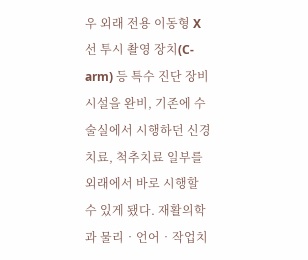우 외래 전용 이동형 X선 투시 촬영 장치(C-arm) 등 특수 진단 장비 시설을 완비, 기존에 수술실에서 시행하던 신경치료, 척추치료 일부를 외래에서 바로 시행할 수 있게 됐다. 재활의학과 물리‧언어‧작업치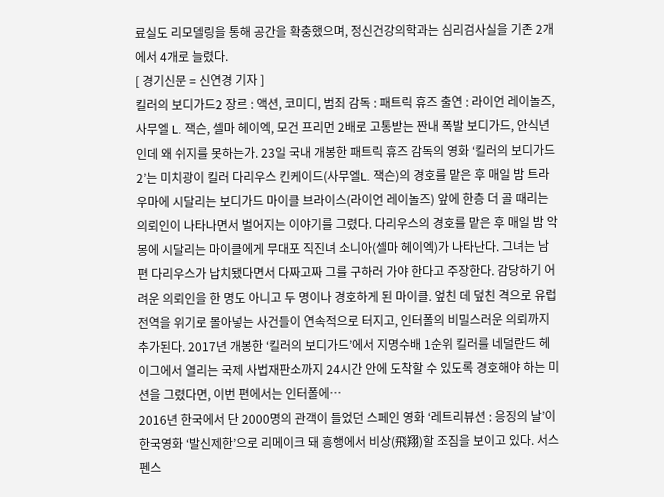료실도 리모델링을 통해 공간을 확충했으며, 정신건강의학과는 심리검사실을 기존 2개에서 4개로 늘렸다.
[ 경기신문 = 신연경 기자 ]
킬러의 보디가드2 장르 : 액션, 코미디, 범죄 감독 : 패트릭 휴즈 출연 : 라이언 레이놀즈, 사무엘 L. 잭슨, 셀마 헤이엑, 모건 프리먼 2배로 고통받는 짠내 폭발 보디가드, 안식년인데 왜 쉬지를 못하는가. 23일 국내 개봉한 패트릭 휴즈 감독의 영화 ‘킬러의 보디가드2’는 미치광이 킬러 다리우스 킨케이드(사무엘L. 잭슨)의 경호를 맡은 후 매일 밤 트라우마에 시달리는 보디가드 마이클 브라이스(라이언 레이놀즈) 앞에 한층 더 골 때리는 의뢰인이 나타나면서 벌어지는 이야기를 그렸다. 다리우스의 경호를 맡은 후 매일 밤 악몽에 시달리는 마이클에게 무대포 직진녀 소니아(셀마 헤이엑)가 나타난다. 그녀는 남편 다리우스가 납치됐다면서 다짜고짜 그를 구하러 가야 한다고 주장한다. 감당하기 어려운 의뢰인을 한 명도 아니고 두 명이나 경호하게 된 마이클. 엎친 데 덮친 격으로 유럽 전역을 위기로 몰아넣는 사건들이 연속적으로 터지고, 인터폴의 비밀스러운 의뢰까지 추가된다. 2017년 개봉한 ‘킬러의 보디가드’에서 지명수배 1순위 킬러를 네덜란드 헤이그에서 열리는 국제 사법재판소까지 24시간 안에 도착할 수 있도록 경호해야 하는 미션을 그렸다면, 이번 편에서는 인터폴에…
2016년 한국에서 단 2000명의 관객이 들었던 스페인 영화 ‘레트리뷰션 : 응징의 날’이 한국영화 ‘발신제한’으로 리메이크 돼 흥행에서 비상(飛翔)할 조짐을 보이고 있다. 서스펜스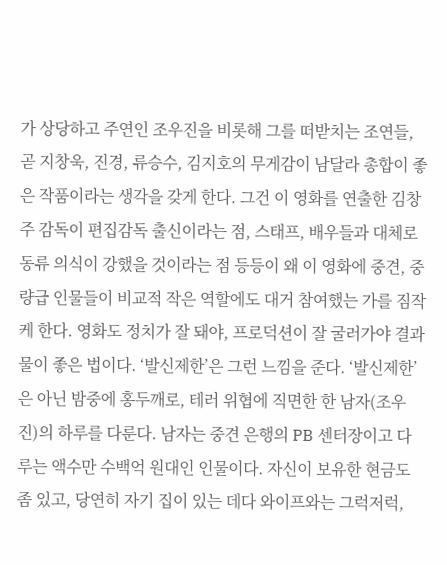가 상당하고 주연인 조우진을 비롯해 그를 떠받치는 조연들, 곧 지창욱, 진경, 류승수, 김지호의 무게감이 남달라 총합이 좋은 작품이라는 생각을 갖게 한다. 그건 이 영화를 연출한 김창주 감독이 편집감독 출신이라는 점, 스태프, 배우들과 대체로 동류 의식이 강했을 것이라는 점 등등이 왜 이 영화에 중견, 중량급 인물들이 비교적 작은 역할에도 대거 참여했는 가를 짐작케 한다. 영화도 정치가 잘 돼야, 프로덕션이 잘 굴러가야 결과물이 좋은 법이다. ‘발신제한’은 그런 느낌을 준다. ‘발신제한’은 아닌 밤중에 홍두깨로, 테러 위협에 직면한 한 남자(조우진)의 하루를 다룬다. 남자는 중견 은행의 PB 센터장이고 다루는 액수만 수백억 원대인 인물이다. 자신이 보유한 현금도 좀 있고, 당연히 자기 집이 있는 데다 와이프와는 그럭저럭,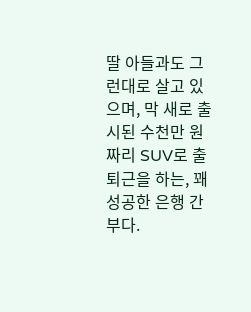딸 아들과도 그런대로 살고 있으며, 막 새로 출시된 수천만 원짜리 SUV로 출퇴근을 하는, 꽤 성공한 은행 간부다.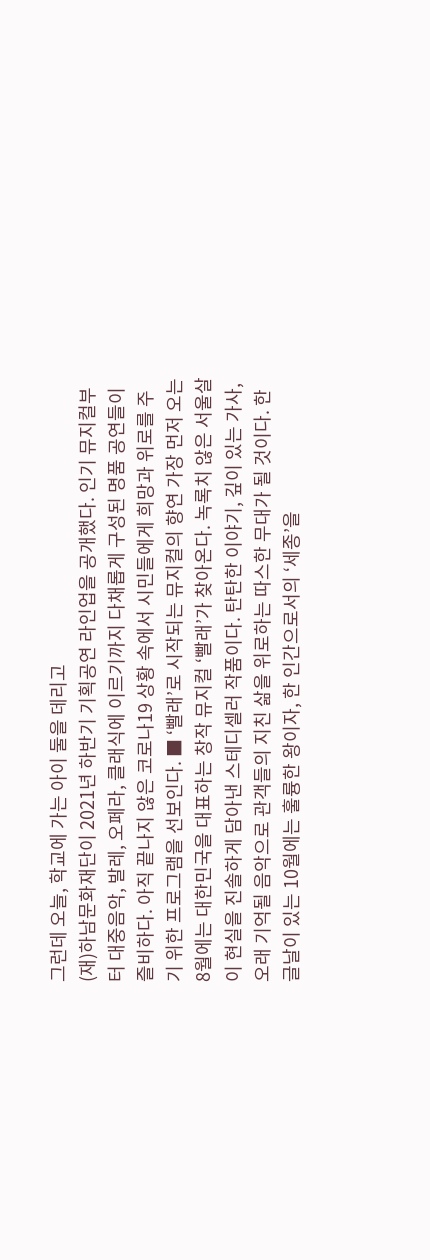그런데 오늘, 학교에 가는 아이 둘을 데리고
(재)하남문화재단이 2021년 하반기 기획공연 라인업을 공개했다. 인기 뮤지컬부터 대중음악, 발레, 오페라, 클래식에 이르기까지 다채롭게 구성된 명품 공연들이 즐비하다. 아직 끝나지 않은 코로나19 상황 속에서 시민들에게 희망과 위로를 주기 위한 프로그램을 선보인다. ■ ‘빨래’로 시작되는 뮤지컬의 향연 가장 먼저 오는 8월에는 대한민국을 대표하는 창작 뮤지컬 ‘빨래’가 찾아온다. 녹록치 않은 서울살이 현실을 진솔하게 담아낸 스테디셀러 작품이다. 탄탄한 이야기, 깊이 있는 가사, 오래 기억될 음악으로 관객들의 지친 삶을 위로하는 따스한 무대가 될 것이다. 한글날이 있는 10월에는 훌륭한 왕이자, 한 인간으로서의 ‘세종’을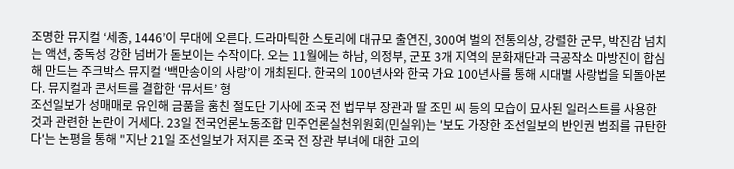조명한 뮤지컬 ‘세종, 1446’이 무대에 오른다. 드라마틱한 스토리에 대규모 출연진, 300여 벌의 전통의상, 강렬한 군무, 박진감 넘치는 액션, 중독성 강한 넘버가 돋보이는 수작이다. 오는 11월에는 하남, 의정부, 군포 3개 지역의 문화재단과 극공작소 마방진이 합심해 만드는 주크박스 뮤지컬 ‘백만송이의 사랑’이 개최된다. 한국의 100년사와 한국 가요 100년사를 통해 시대별 사랑법을 되돌아본다. 뮤지컬과 콘서트를 결합한 ‘뮤서트’ 형
조선일보가 성매매로 유인해 금품을 훔친 절도단 기사에 조국 전 법무부 장관과 딸 조민 씨 등의 모습이 묘사된 일러스트를 사용한 것과 관련한 논란이 거세다. 23일 전국언론노동조합 민주언론실천위원회(민실위)는 '보도 가장한 조선일보의 반인권 범죄를 규탄한다'는 논평을 통해 "지난 21일 조선일보가 저지른 조국 전 장관 부녀에 대한 고의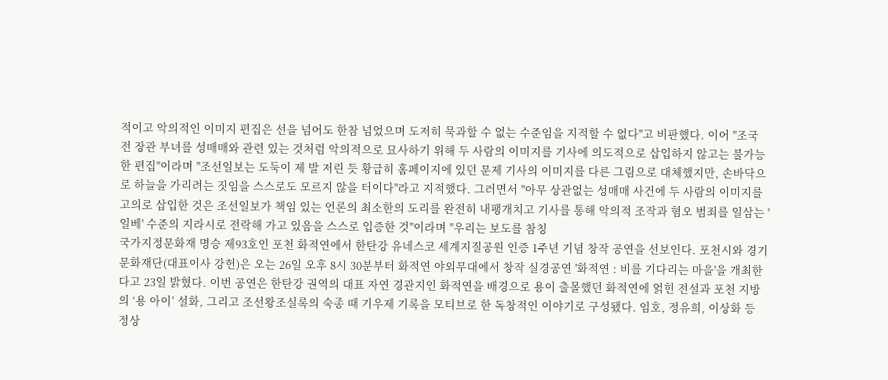적이고 악의적인 이미지 편집은 선을 넘어도 한참 넘었으며 도저히 묵과할 수 없는 수준임을 지적할 수 없다"고 비판했다. 이어 "조국 전 장관 부녀를 성매매와 관련 있는 것처럼 악의적으로 묘사하기 위해 두 사람의 이미지를 기사에 의도적으로 삽입하지 않고는 불가능한 편집"이라며 "조선일보는 도둑이 제 발 저린 듯 황급히 홈페이지에 있던 문제 기사의 이미지를 다른 그림으로 대체했지만, 손바닥으로 하늘을 가리려는 짓임을 스스로도 모르지 않을 터이다"라고 지적했다. 그러면서 "아무 상관없는 성매매 사건에 두 사람의 이미지를 고의로 삽입한 것은 조선일보가 책임 있는 언론의 최소한의 도리를 완전히 내팽개치고 기사를 통해 악의적 조작과 혐오 범죄를 일삼는 '일베' 수준의 지라시로 전락해 가고 있음을 스스로 입증한 것"이라며 "우리는 보도를 참칭
국가지정문화재 명승 제93호인 포천 화적연에서 한탄강 유네스코 세계지질공원 인증 1주년 기념 창작 공연을 선보인다. 포천시와 경기문화재단(대표이사 강헌)은 오는 26일 오후 8시 30분부터 화적연 야외무대에서 창작 실경공연 '화적연 : 비를 기다리는 마을'을 개최한다고 23일 밝혔다. 이번 공연은 한탄강 권역의 대표 자연 경관지인 화적연을 배경으로 용이 출몰했던 화적연에 얽힌 전설과 포천 지방의 ‘용 아이’ 설화, 그리고 조선왕조실록의 숙종 때 기우제 기록을 모티브로 한 독창적인 이야기로 구성됐다. 임호, 정유희, 이상화 등 정상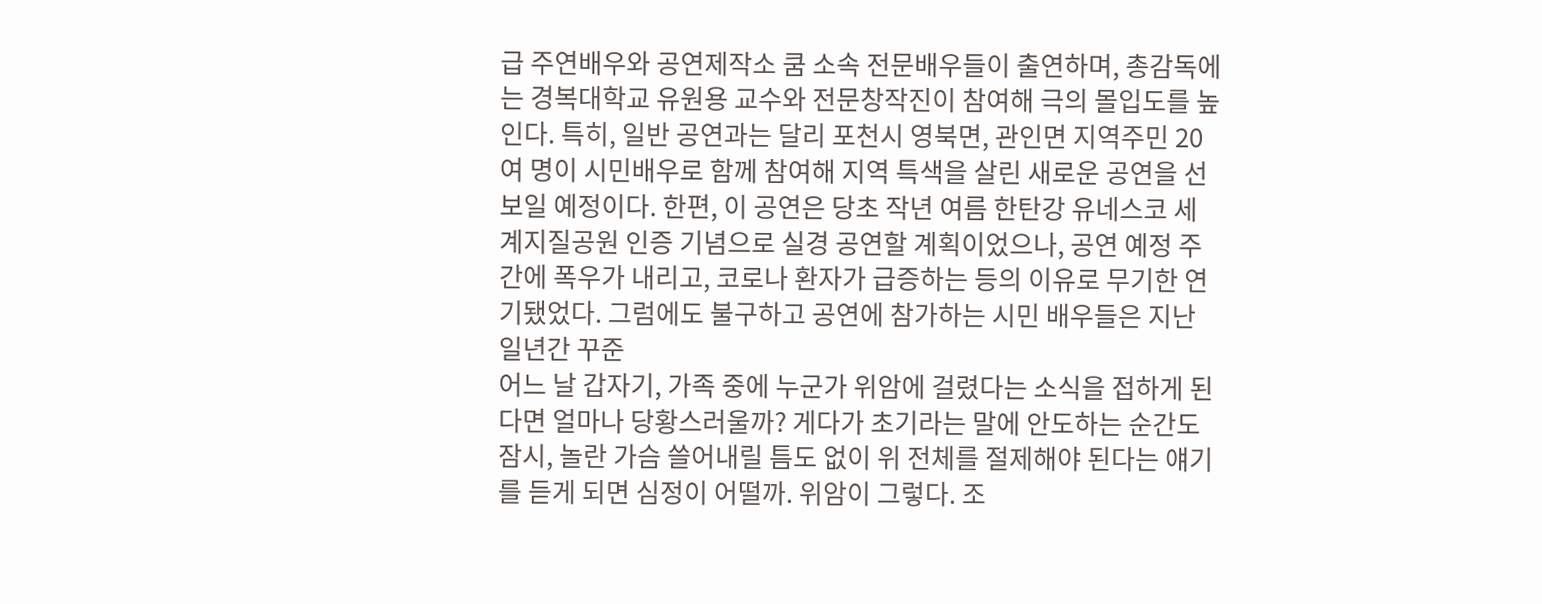급 주연배우와 공연제작소 쿰 소속 전문배우들이 출연하며, 총감독에는 경복대학교 유원용 교수와 전문창작진이 참여해 극의 몰입도를 높인다. 특히, 일반 공연과는 달리 포천시 영북면, 관인면 지역주민 20여 명이 시민배우로 함께 참여해 지역 특색을 살린 새로운 공연을 선보일 예정이다. 한편, 이 공연은 당초 작년 여름 한탄강 유네스코 세계지질공원 인증 기념으로 실경 공연할 계획이었으나, 공연 예정 주간에 폭우가 내리고, 코로나 환자가 급증하는 등의 이유로 무기한 연기됐었다. 그럼에도 불구하고 공연에 참가하는 시민 배우들은 지난 일년간 꾸준
어느 날 갑자기, 가족 중에 누군가 위암에 걸렸다는 소식을 접하게 된다면 얼마나 당황스러울까? 게다가 초기라는 말에 안도하는 순간도 잠시, 놀란 가슴 쓸어내릴 틈도 없이 위 전체를 절제해야 된다는 얘기를 듣게 되면 심정이 어떨까. 위암이 그렇다. 조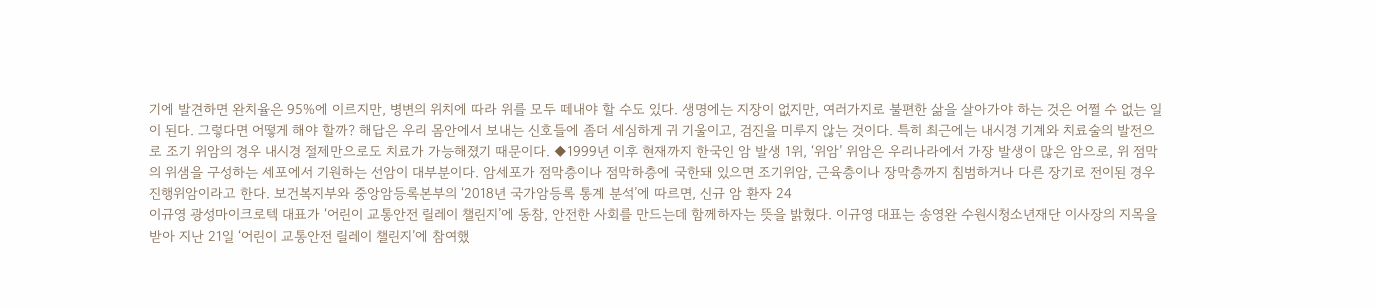기에 발견하면 완치율은 95%에 이르지만, 병변의 위치에 따라 위를 모두 떼내야 할 수도 있다. 생명에는 지장이 없지만, 여러가지로 불편한 삶을 살아가야 하는 것은 어쩔 수 없는 일이 된다. 그렇다면 어떻게 해야 할까? 해답은 우리 몸안에서 보내는 신호들에 좀더 세심하게 귀 기울이고, 검진을 미루지 않는 것이다. 특히 최근에는 내시경 기계와 치료술의 발전으로 조기 위암의 경우 내시경 절제만으로도 치료가 가능해졌기 때문이다. ◆1999년 이후 현재까지 한국인 암 발생 1위, ‘위암’ 위암은 우리나라에서 가장 발생이 많은 암으로, 위 점막의 위샘을 구성하는 세포에서 기원하는 선암이 대부분이다. 암세포가 점막층이나 점막하층에 국한돼 있으면 조기위암, 근육층이나 장막층까지 침범하거나 다른 장기로 전이된 경우 진행위암이라고 한다. 보건복지부와 중앙암등록본부의 ‘2018년 국가암등록 통계 분석’에 따르면, 신규 암 환자 24
이규영 광성마이크로텍 대표가 ‘어린이 교통안전 릴레이 챌린지’에 동참, 안전한 사회를 만드는데 함께하자는 뜻을 밝혔다. 이규영 대표는 송영완 수원시청소년재단 이사장의 지목을 받아 지난 21일 ‘어린이 교통안전 릴레이 챌린지’에 참여했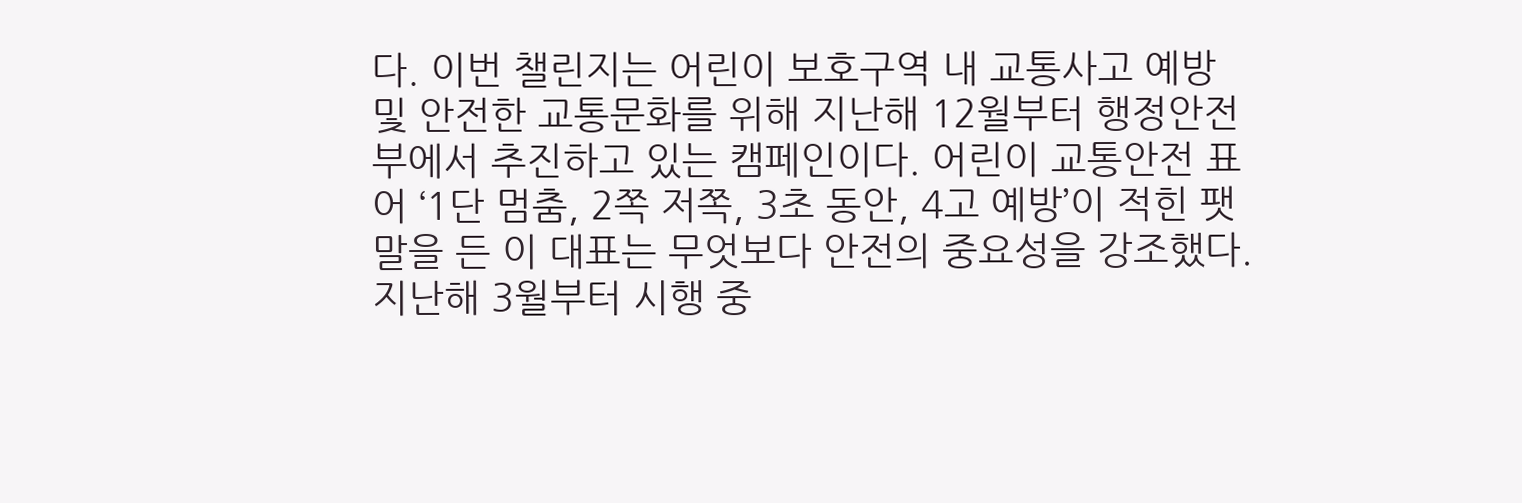다. 이번 챌린지는 어린이 보호구역 내 교통사고 예방 및 안전한 교통문화를 위해 지난해 12월부터 행정안전부에서 추진하고 있는 캠페인이다. 어린이 교통안전 표어 ‘1단 멈춤, 2쪽 저쪽, 3초 동안, 4고 예방’이 적힌 팻말을 든 이 대표는 무엇보다 안전의 중요성을 강조했다. 지난해 3월부터 시행 중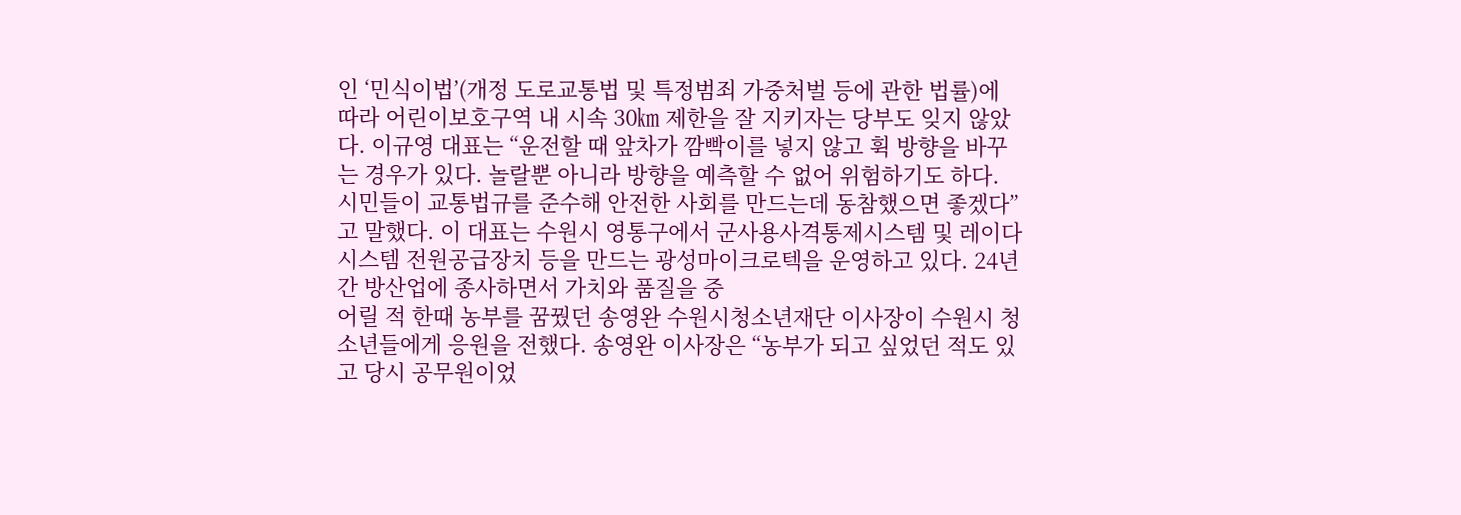인 ‘민식이법’(개정 도로교통법 및 특정범죄 가중처벌 등에 관한 법률)에 따라 어린이보호구역 내 시속 30㎞ 제한을 잘 지키자는 당부도 잊지 않았다. 이규영 대표는 “운전할 때 앞차가 깜빡이를 넣지 않고 휙 방향을 바꾸는 경우가 있다. 놀랄뿐 아니라 방향을 예측할 수 없어 위험하기도 하다. 시민들이 교통법규를 준수해 안전한 사회를 만드는데 동참했으면 좋겠다”고 말했다. 이 대표는 수원시 영통구에서 군사용사격통제시스템 및 레이다시스템 전원공급장치 등을 만드는 광성마이크로텍을 운영하고 있다. 24년 간 방산업에 종사하면서 가치와 품질을 중
어릴 적 한때 농부를 꿈꿨던 송영완 수원시청소년재단 이사장이 수원시 청소년들에게 응원을 전했다. 송영완 이사장은 “농부가 되고 싶었던 적도 있고 당시 공무원이었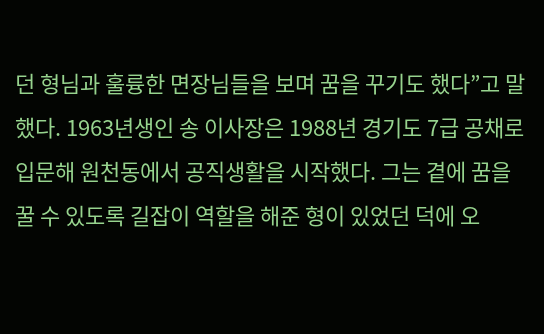던 형님과 훌륭한 면장님들을 보며 꿈을 꾸기도 했다”고 말했다. 1963년생인 송 이사장은 1988년 경기도 7급 공채로 입문해 원천동에서 공직생활을 시작했다. 그는 곁에 꿈을 꿀 수 있도록 길잡이 역할을 해준 형이 있었던 덕에 오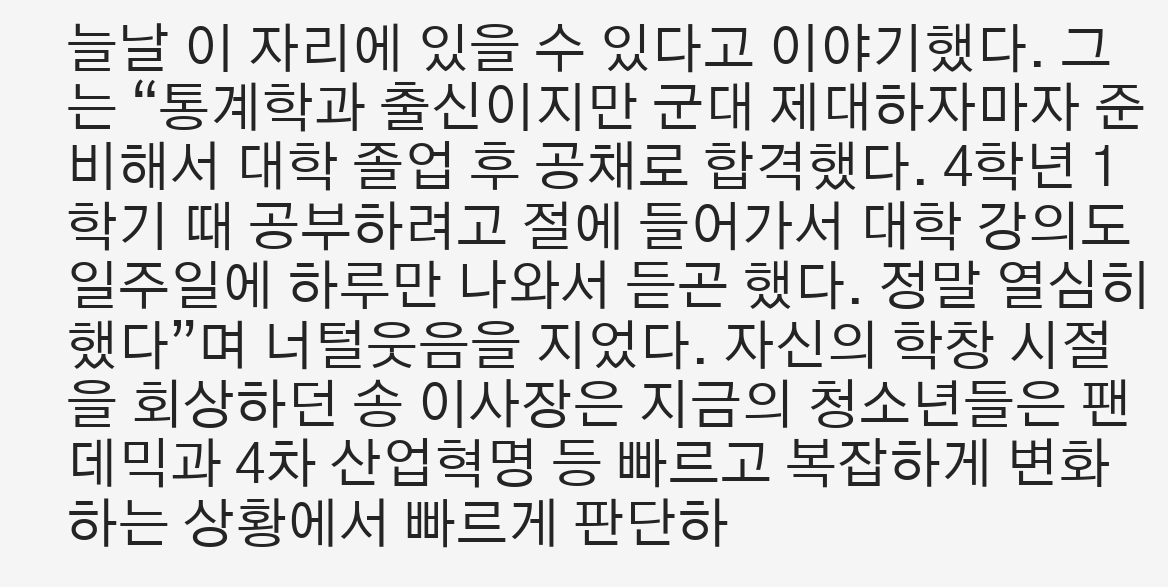늘날 이 자리에 있을 수 있다고 이야기했다. 그는 “통계학과 출신이지만 군대 제대하자마자 준비해서 대학 졸업 후 공채로 합격했다. 4학년 1학기 때 공부하려고 절에 들어가서 대학 강의도 일주일에 하루만 나와서 듣곤 했다. 정말 열심히 했다”며 너털웃음을 지었다. 자신의 학창 시절을 회상하던 송 이사장은 지금의 청소년들은 팬데믹과 4차 산업혁명 등 빠르고 복잡하게 변화하는 상황에서 빠르게 판단하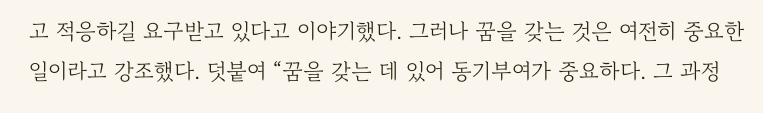고 적응하길 요구받고 있다고 이야기했다. 그러나 꿈을 갖는 것은 여전히 중요한 일이라고 강조했다. 덧붙여 “꿈을 갖는 데 있어 동기부여가 중요하다. 그 과정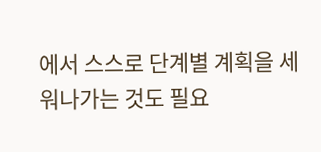에서 스스로 단계별 계획을 세워나가는 것도 필요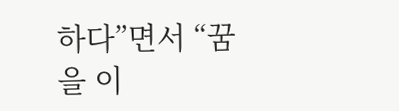하다”면서 “꿈을 이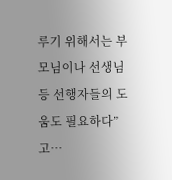루기 위해서는 부모님이나 선생님 등 선행자들의 도움도 필요하다”고…